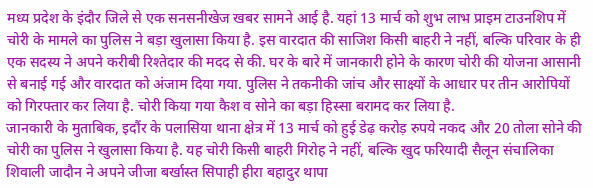मध्य प्रदेश के इंदौर जिले से एक सनसनीखेज खबर सामने आई है. यहां 13 मार्च को शुभ लाभ प्राइम टाउनशिप में चोरी के मामले का पुलिस ने बड़ा खुलासा किया है. इस वारदात की साजिश किसी बाहरी ने नहीं, बल्कि परिवार के ही एक सदस्य ने अपने करीबी रिश्तेदार की मदद से की. घर के बारे में जानकारी होने के कारण चोरी की योजना आसानी से बनाई गई और वारदात को अंजाम दिया गया. पुलिस ने तकनीकी जांच और साक्ष्यों के आधार पर तीन आरोपियों को गिरफ्तार कर लिया है. चोरी किया गया कैश व सोने का बड़ा हिस्सा बरामद कर लिया है.
जानकारी के मुताबिक, इदौंर के पलासिया थाना क्षेत्र में 13 मार्च को हुई डेढ़ करोड़ रुपये नकद और 20 तोला सोने की चोरी का पुलिस ने खुलासा किया है. यह चोरी किसी बाहरी गिरोह ने नहीं, बल्कि खुद फरियादी सैलून संचालिका शिवाली जादौन ने अपने जीजा बर्खास्त सिपाही हीरा बहादुर थापा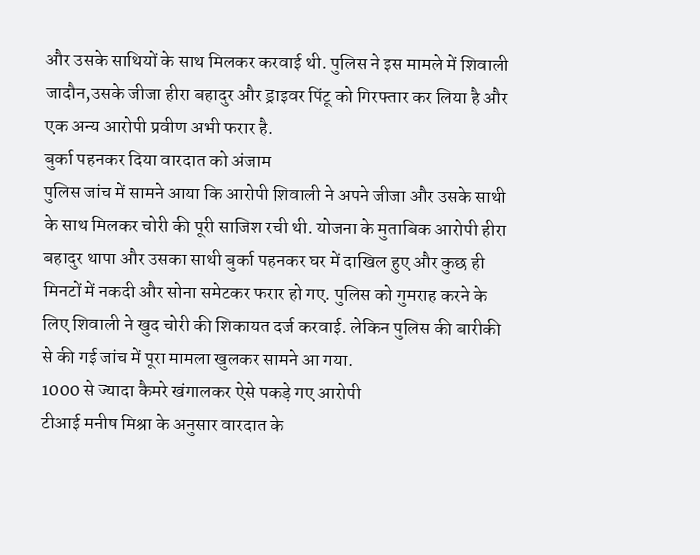और उसके साथियों के साथ मिलकर करवाई थी. पुलिस ने इस मामले में शिवाली जादौन,उसके जीजा हीरा बहादुर और ड्राइवर पिंटू को गिरफ्तार कर लिया है और एक अन्य आरोपी प्रवीण अभी फरार है.
बुर्का पहनकर दिया वारदात को अंजाम
पुलिस जांच में सामने आया कि आरोपी शिवाली ने अपने जीजा और उसके साथी के साथ मिलकर चोरी की पूरी साजिश रची थी. योजना के मुताबिक आरोपी हीरा बहादुर थापा और उसका साथी बुर्का पहनकर घर में दाखिल हुए और कुछ ही मिनटों में नकदी और सोना समेटकर फरार हो गए. पुलिस को गुमराह करने के लिए शिवाली ने खुद चोरी की शिकायत दर्ज करवाई. लेकिन पुलिस की बारीकी से की गई जांच में पूरा मामला खुलकर सामने आ गया.
1000 से ज्यादा कैमरे खंगालकर ऐसे पकड़े गए आरोपी
टीआई मनीष मिश्रा के अनुसार वारदात के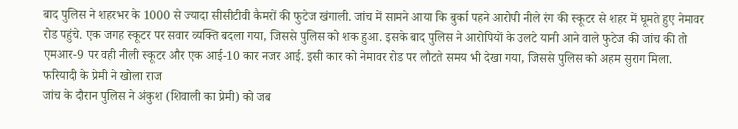बाद पुलिस ने शहरभर के 1000 से ज्यादा सीसीटीवी कैमरों की फुटेज खंगाली. जांच में सामने आया कि बुर्का पहने आरोपी नीले रंग की स्कूटर से शहर में घूमते हुए नेमावर रोड पहुंचे. एक जगह स्कूटर पर सवार व्यक्ति बदला गया, जिससे पुलिस को शक हुआ. इसके बाद पुलिस ने आरोपियों के उलटे यानी आने वाले फुटेज की जांच की तो एमआर-9 पर वही नीली स्कूटर और एक आई-10 कार नजर आई. इसी कार को नेमावर रोड पर लौटते समय भी देखा गया, जिससे पुलिस को अहम सुराग मिला.
फरियादी के प्रेमी ने खोला राज
जांच के दौरान पुलिस ने अंकुश (शिवाली का प्रेमी) को जब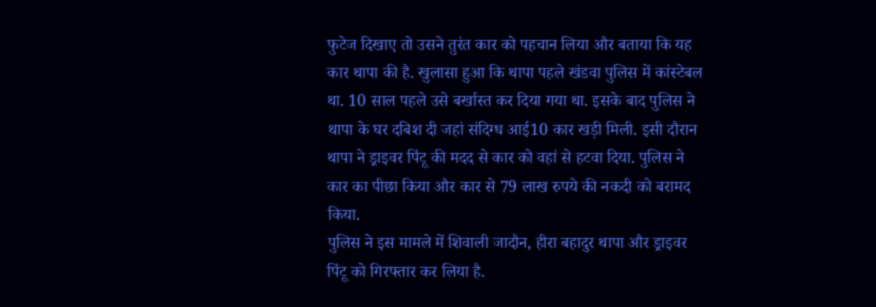फुटेज दिखाए तो उसने तुरंत कार को पहचान लिया और बताया कि यह कार थापा की है. खुलासा हुआ कि थापा पहले खंडवा पुलिस में कांस्टेबल था. 10 साल पहले उसे बर्खास्त कर दिया गया था. इसके बाद पुलिस ने थापा के घर दबिश दी जहां संदिग्ध आई10 कार खड़ी मिली. इसी दौरान थापा ने ड्राइवर पिंटू की मदद से कार को वहां से हटवा दिया. पुलिस ने कार का पीछा किया और कार से 79 लाख रुपये की नकदी को बरामद किया.
पुलिस ने इस मामले में शिवाली जादौन, हीरा बहादुर थापा और ड्राइवर पिंटू को गिरफ्तार कर लिया है.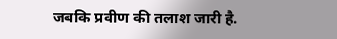जबकि प्रवीण की तलाश जारी है.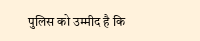पुलिस को उम्मीद है कि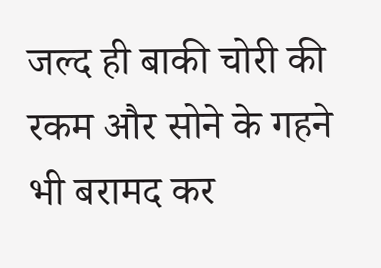जल्द ही बाकी चोरी की रकम और सोने के गहने भी बरामद कर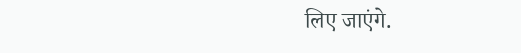लिए जाएंगे.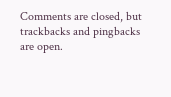Comments are closed, but trackbacks and pingbacks are open.